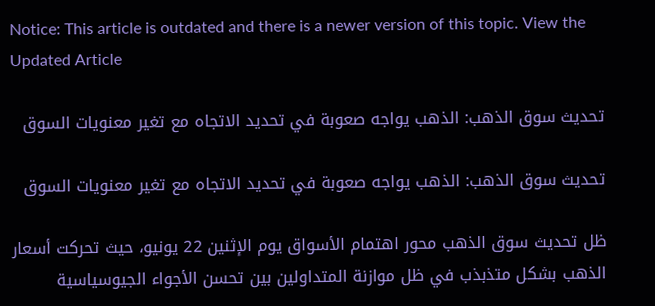Notice: This article is outdated and there is a newer version of this topic. View the Updated Article

تحديث سوق الذهب: الذهب يواجه صعوبة في تحديد الاتجاه مع تغير معنويات السوق

تحديث سوق الذهب: الذهب يواجه صعوبة في تحديد الاتجاه مع تغير معنويات السوق

ظل تحديث سوق الذهب محور اهتمام الأسواق يوم الإثنين 22 يونيو، حيث تحركت أسعار الذهب بشكل متذبذب في ظل موازنة المتداولين بين تحسن الأجواء الجيوسياسية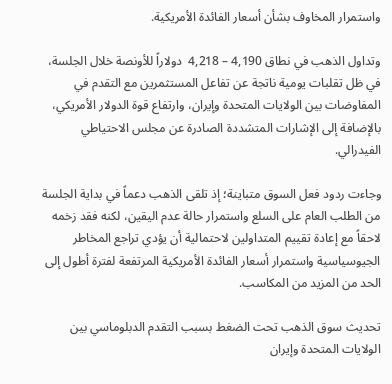واستمرار المخاوف بشأن أسعار الفائدة الأمريكية.

وتداول الذهب في نطاق 4,190 – 4,218  دولاراً للأونصة خلال الجلسة، في ظل تقلبات يومية ناتجة عن تفاعل المستثمرين مع التقدم في المفاوضات بين الولايات المتحدة وإيران، وارتفاع قوة الدولار الأمريكي، بالإضافة إلى الإشارات المتشددة الصادرة عن مجلس الاحتياطي الفيدرالي.

وجاءت ردود فعل السوق متباينة؛ إذ تلقى الذهب دعماً في بداية الجلسة من الطلب العام على السلع واستمرار حالة عدم اليقين، لكنه فقد زخمه لاحقاً مع إعادة تقييم المتداولين لاحتمالية أن يؤدي تراجع المخاطر الجيوسياسية واستمرار أسعار الفائدة الأمريكية المرتفعة لفترة أطول إلى الحد من المزيد من المكاسب.

تحديث سوق الذهب تحت الضغط بسبب التقدم الدبلوماسي بين الولايات المتحدة وإيران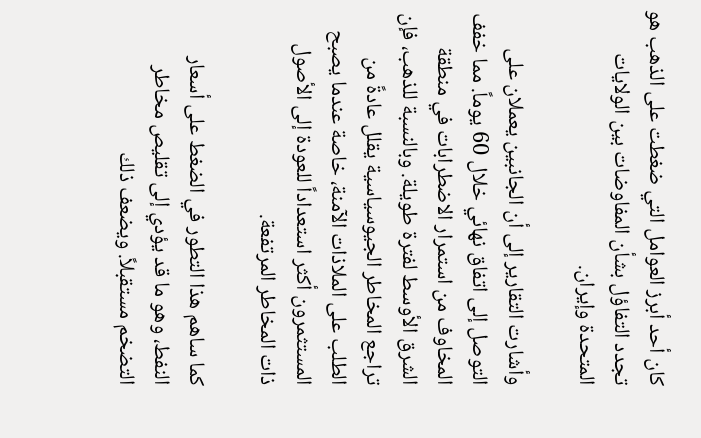كان أحد أبرز العوامل التي ضغطت على الذهب هو تجدد التفاؤل بشأن المفاوضات بين الولايات المتحدة وإيران.

وأشارت التقارير إلى أن الجانبين يعملان على التوصل إلى اتفاق نهائي خلال 60 يوماً. مما خفف المخاوف من استمرار الاضطرابات في منطقة الشرق الأوسط لفترة طويلة. وبالنسبة للذهب، فإن تراجع المخاطر الجيوسياسية يقلل عادةً من الطلب على الملاذات الآمنة، خاصة عندما يصبح المستثمرون أكثر استعداداً للعودة إلى الأصول ذات المخاطر المرتفعة.

كما ساهم هذا التطور في الضغط على أسعار النفط، وهو ما قد يؤدي إلى تقليص مخاطر التضخم مستقبلاً. ويضعف ذلك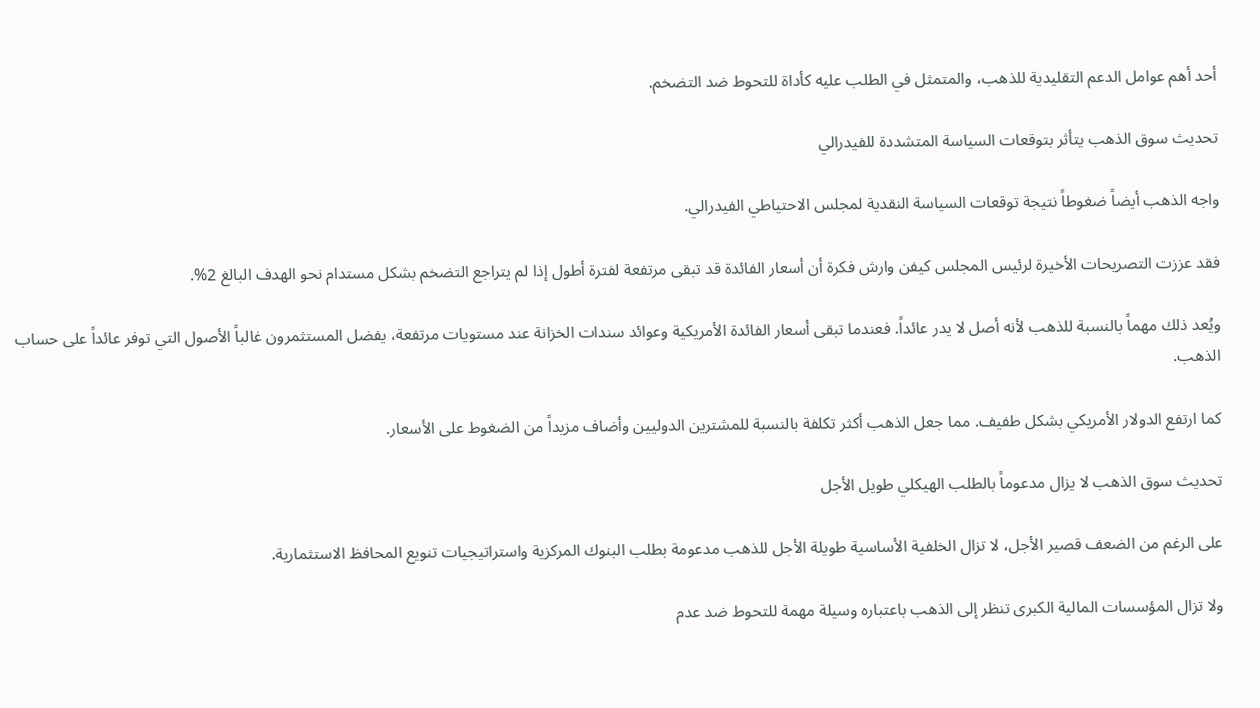أحد أهم عوامل الدعم التقليدية للذهب، والمتمثل في الطلب عليه كأداة للتحوط ضد التضخم.

تحديث سوق الذهب يتأثر بتوقعات السياسة المتشددة للفيدرالي

واجه الذهب أيضاً ضغوطاً نتيجة توقعات السياسة النقدية لمجلس الاحتياطي الفيدرالي.

فقد عززت التصريحات الأخيرة لرئيس المجلس كيفن وارش فكرة أن أسعار الفائدة قد تبقى مرتفعة لفترة أطول إذا لم يتراجع التضخم بشكل مستدام نحو الهدف البالغ 2%.

ويُعد ذلك مهماً بالنسبة للذهب لأنه أصل لا يدر عائداً. فعندما تبقى أسعار الفائدة الأمريكية وعوائد سندات الخزانة عند مستويات مرتفعة، يفضل المستثمرون غالباً الأصول التي توفر عائداً على حساب الذهب.

كما ارتفع الدولار الأمريكي بشكل طفيف. مما جعل الذهب أكثر تكلفة بالنسبة للمشترين الدوليين وأضاف مزيداً من الضغوط على الأسعار.

تحديث سوق الذهب لا يزال مدعوماً بالطلب الهيكلي طويل الأجل

على الرغم من الضعف قصير الأجل، لا تزال الخلفية الأساسية طويلة الأجل للذهب مدعومة بطلب البنوك المركزية واستراتيجيات تنويع المحافظ الاستثمارية.

ولا تزال المؤسسات المالية الكبرى تنظر إلى الذهب باعتباره وسيلة مهمة للتحوط ضد عدم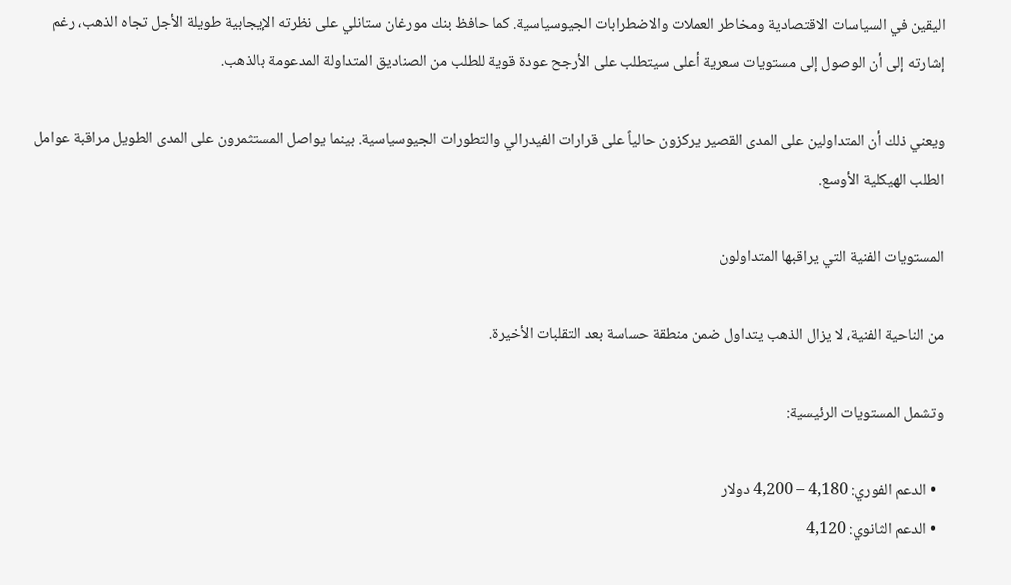اليقين في السياسات الاقتصادية ومخاطر العملات والاضطرابات الجيوسياسية. كما حافظ بنك مورغان ستانلي على نظرته الإيجابية طويلة الأجل تجاه الذهب، رغم إشارته إلى أن الوصول إلى مستويات سعرية أعلى سيتطلب على الأرجح عودة قوية للطلب من الصناديق المتداولة المدعومة بالذهب.

ويعني ذلك أن المتداولين على المدى القصير يركزون حالياً على قرارات الفيدرالي والتطورات الجيوسياسية. بينما يواصل المستثمرون على المدى الطويل مراقبة عوامل الطلب الهيكلية الأوسع.

المستويات الفنية التي يراقبها المتداولون

من الناحية الفنية، لا يزال الذهب يتداول ضمن منطقة حساسة بعد التقلبات الأخيرة.

وتشمل المستويات الرئيسية:

  • الدعم الفوري: 4,180 – 4,200 دولار
  • الدعم الثانوي: 4,120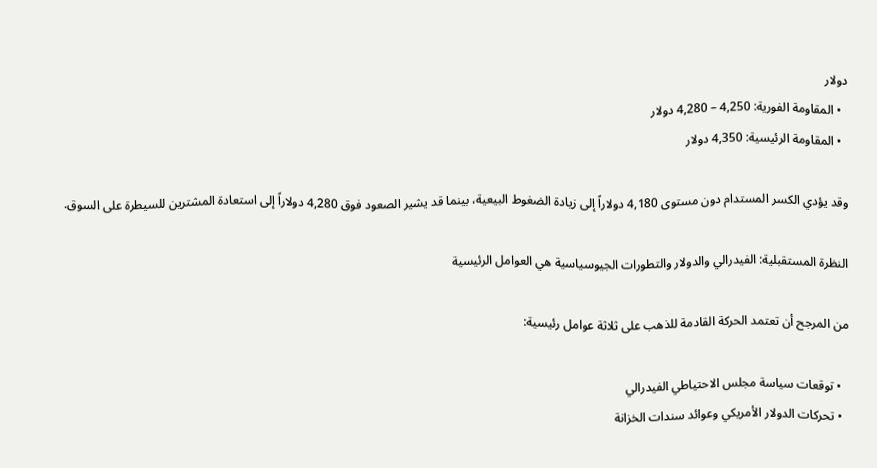دولار
  • المقاومة الفورية: 4,250 – 4,280 دولار
  • المقاومة الرئيسية: 4,350 دولار

وقد يؤدي الكسر المستدام دون مستوى 4,180 دولاراً إلى زيادة الضغوط البيعية، بينما قد يشير الصعود فوق 4,280 دولاراً إلى استعادة المشترين للسيطرة على السوق.

النظرة المستقبلية: الفيدرالي والدولار والتطورات الجيوسياسية هي العوامل الرئيسية

من المرجح أن تعتمد الحركة القادمة للذهب على ثلاثة عوامل رئيسية:

  • توقعات سياسة مجلس الاحتياطي الفيدرالي
  • تحركات الدولار الأمريكي وعوائد سندات الخزانة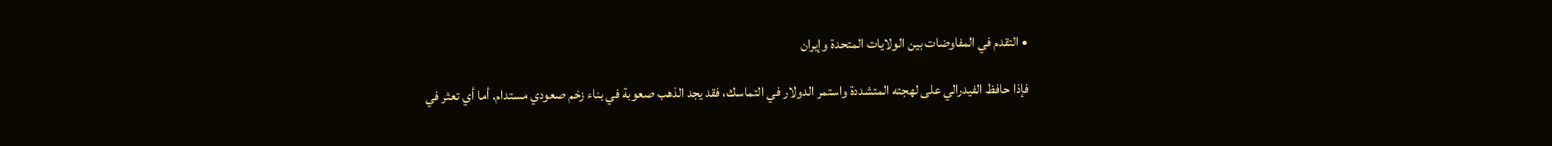• التقدم في المفاوضات بين الولايات المتحدة وإيران

فإذا حافظ الفيدرالي على لهجته المتشددة واستمر الدولار في التماسك، فقد يجد الذهب صعوبة في بناء زخم صعودي مستدام. أما أي تعثر في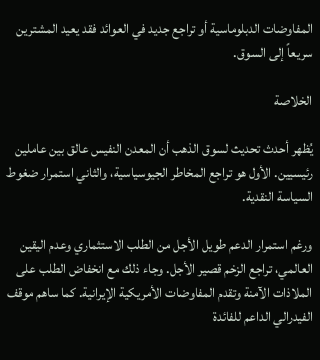المفاوضات الدبلوماسية أو تراجع جديد في العوائد فقد يعيد المشترين سريعاً إلى السوق.

الخلاصة

يُظهر أحدث تحديث لسوق الذهب أن المعدن النفيس عالق بين عاملين رئيسيين. الأول هو تراجع المخاطر الجيوسياسية، والثاني استمرار ضغوط السياسة النقدية.

ورغم استمرار الدعم طويل الأجل من الطلب الاستثماري وعدم اليقين العالمي، تراجع الزخم قصير الأجل. وجاء ذلك مع انخفاض الطلب على الملاذات الآمنة وتقدم المفاوضات الأمريكية الإيرانية. كما ساهم موقف الفيدرالي الداعم للفائدة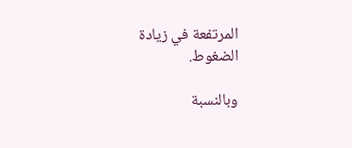المرتفعة في زيادة الضغوط.

وبالنسبة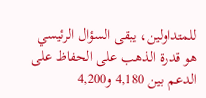للمتداولين، يبقى السؤال الرئيسي هو قدرة الذهب على الحفاظ على الدعم بين 4,180 و4,200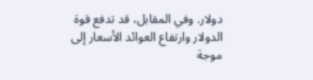دولار. وفي المقابل، قد تدفع قوة الدولار وارتفاع العوائد الأسعار إلى موجة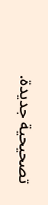تصحيحية جديدة.